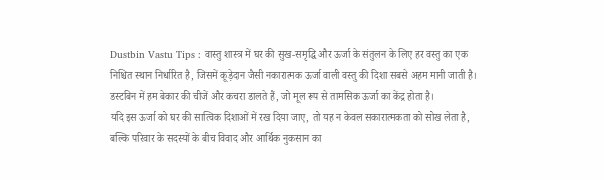Dustbin Vastu Tips : वास्तु शास्त्र में घर की सुख-समृद्धि और ऊर्जा के संतुलन के लिए हर वस्तु का एक निश्चित स्थान निर्धारित है, जिसमें कूड़ेदान जैसी नकारात्मक ऊर्जा वाली वस्तु की दिशा सबसे अहम मानी जाती है। डस्टबिन में हम बेकार की चीजें और कचरा डालते हैं, जो मूल रूप से तामसिक ऊर्जा का केंद्र होता है।
यदि इस ऊर्जा को घर की सात्विक दिशाओं में रख दिया जाए, तो यह न केवल सकारात्मकता को सोख लेता है, बल्कि परिवार के सदस्यों के बीच विवाद और आर्थिक नुकसान का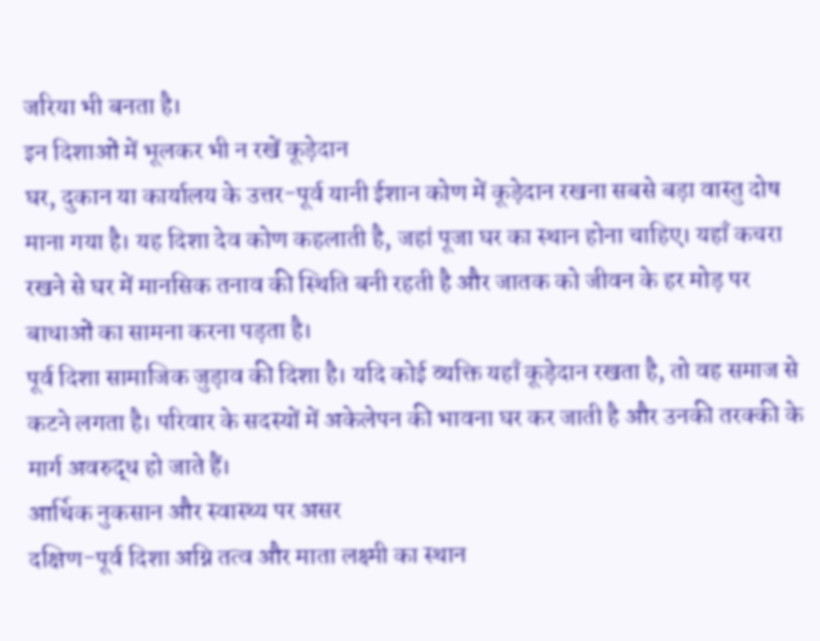जरिया भी बनता है।
इन दिशाओं में भूलकर भी न रखें कूड़ेदान
घर, दुकान या कार्यालय के उत्तर-पूर्व यानी ईशान कोण में कूड़ेदान रखना सबसे बड़ा वास्तु दोष माना गया है। यह दिशा देव कोण कहलाती है, जहां पूजा घर का स्थान होना चाहिए। यहाँ कचरा रखने से घर में मानसिक तनाव की स्थिति बनी रहती है और जातक को जीवन के हर मोड़ पर बाधाओं का सामना करना पड़ता है।
पूर्व दिशा सामाजिक जुड़ाव की दिशा है। यदि कोई व्यक्ति यहाँ कूड़ेदान रखता है, तो वह समाज से कटने लगता है। परिवार के सदस्यों में अकेलेपन की भावना घर कर जाती है और उनकी तरक्की के मार्ग अवरुद्ध हो जाते हैं।
आर्थिक नुकसान और स्वास्थ्य पर असर
दक्षिण-पूर्व दिशा अग्नि तत्व और माता लक्ष्मी का स्थान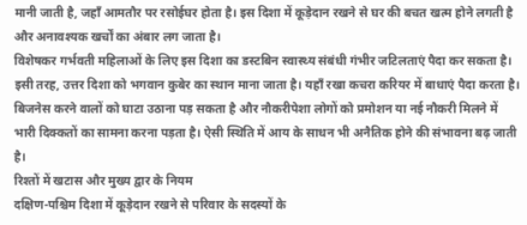मानी जाती है, जहाँ आमतौर पर रसोईघर होता है। इस दिशा में कूड़ेदान रखने से घर की बचत खत्म होने लगती है और अनावश्यक खर्चों का अंबार लग जाता है।
विशेषकर गर्भवती महिलाओं के लिए इस दिशा का डस्टबिन स्वास्थ्य संबंधी गंभीर जटिलताएं पैदा कर सकता है। इसी तरह, उत्तर दिशा को भगवान कुबेर का स्थान माना जाता है। यहाँ रखा कचरा करियर में बाधाएं पैदा करता है।
बिजनेस करने वालों को घाटा उठाना पड़ सकता है और नौकरीपेशा लोगों को प्रमोशन या नई नौकरी मिलने में भारी दिक्कतों का सामना करना पड़ता है। ऐसी स्थिति में आय के साधन भी अनैतिक होने की संभावना बढ़ जाती है।
रिश्तों में खटास और मुख्य द्वार के नियम
दक्षिण-पश्चिम दिशा में कूड़ेदान रखने से परिवार के सदस्यों के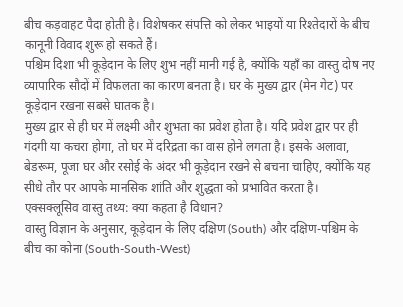बीच कड़वाहट पैदा होती है। विशेषकर संपत्ति को लेकर भाइयों या रिश्तेदारों के बीच कानूनी विवाद शुरू हो सकते हैं।
पश्चिम दिशा भी कूड़ेदान के लिए शुभ नहीं मानी गई है, क्योंकि यहाँ का वास्तु दोष नए व्यापारिक सौदों में विफलता का कारण बनता है। घर के मुख्य द्वार (मेन गेट) पर कूड़ेदान रखना सबसे घातक है।
मुख्य द्वार से ही घर में लक्ष्मी और शुभता का प्रवेश होता है। यदि प्रवेश द्वार पर ही गंदगी या कचरा होगा, तो घर में दरिद्रता का वास होने लगता है। इसके अलावा, बेडरूम, पूजा घर और रसोई के अंदर भी कूड़ेदान रखने से बचना चाहिए, क्योंकि यह सीधे तौर पर आपके मानसिक शांति और शुद्धता को प्रभावित करता है।
एक्सक्लूसिव वास्तु तथ्य: क्या कहता है विधान?
वास्तु विज्ञान के अनुसार, कूड़ेदान के लिए दक्षिण (South) और दक्षिण-पश्चिम के बीच का कोना (South-South-West)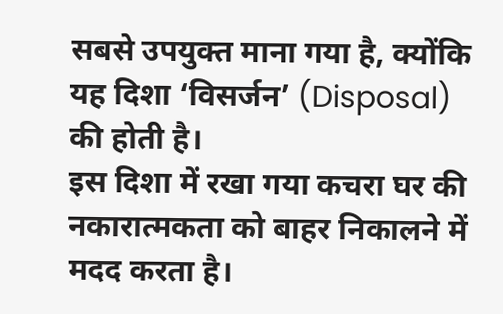सबसे उपयुक्त माना गया है, क्योंकि यह दिशा ‘विसर्जन’ (Disposal) की होती है।
इस दिशा में रखा गया कचरा घर की नकारात्मकता को बाहर निकालने में मदद करता है।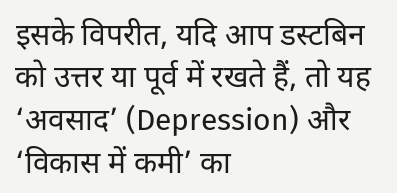इसके विपरीत, यदि आप डस्टबिन को उत्तर या पूर्व में रखते हैं, तो यह ‘अवसाद’ (Depression) और ‘विकास में कमी’ का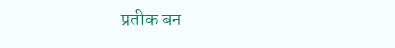प्रतीक बन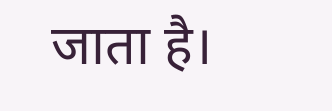जाता है।